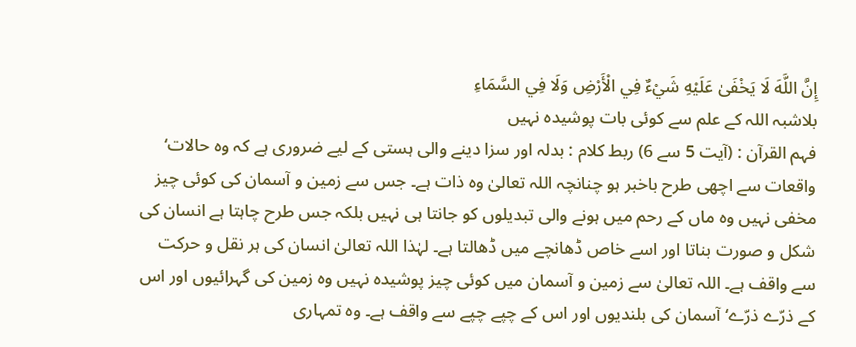إِنَّ اللَّهَ لَا يَخْفَىٰ عَلَيْهِ شَيْءٌ فِي الْأَرْضِ وَلَا فِي السَّمَاءِ
بلاشبہ اللہ کے علم سے کوئی بات پوشیدہ نہیں
فہم القرآن : (آیت 5 سے 6) ربط کلام : بدلہ اور سزا دینے والی ہستی کے لیے ضروری ہے کہ وہ حالات‘ واقعات سے اچھی طرح باخبر ہو چنانچہ اللہ تعالیٰ وہ ذات ہے۔ جس سے زمین و آسمان کی کوئی چیز مخفی نہیں وہ ماں کے رحم میں ہونے والی تبدیلوں کو جانتا ہی نہیں بلکہ جس طرح چاہتا ہے انسان کی شکل و صورت بناتا اور اسے خاص ڈھانچے میں ڈھالتا ہے۔ لہٰذا اللہ تعالیٰ انسان کی ہر نقل و حرکت سے واقف ہے۔ اللہ تعالیٰ سے زمین و آسمان میں کوئی چیز پوشیدہ نہیں وہ زمین کی گہرائیوں اور اس کے ذرّے ذرّے‘ آسمان کی بلندیوں اور اس کے چپے چپے سے واقف ہے۔ وہ تمہاری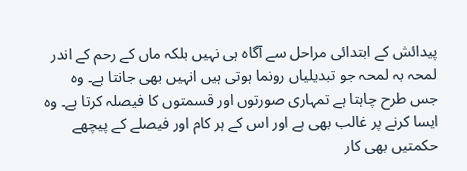پیدائش کے ابتدائی مراحل سے آگاہ ہی نہیں بلکہ ماں کے رحم کے اندر لمحہ بہ لمحہ جو تبدیلیاں رونما ہوتی ہیں انہیں بھی جانتا ہے۔ وہ جس طرح چاہتا ہے تمہاری صورتوں اور قسمتوں کا فیصلہ کرتا ہے۔ وہ ایسا کرنے پر غالب بھی ہے اور اس کے ہر کام اور فیصلے کے پیچھے حکمتیں بھی کار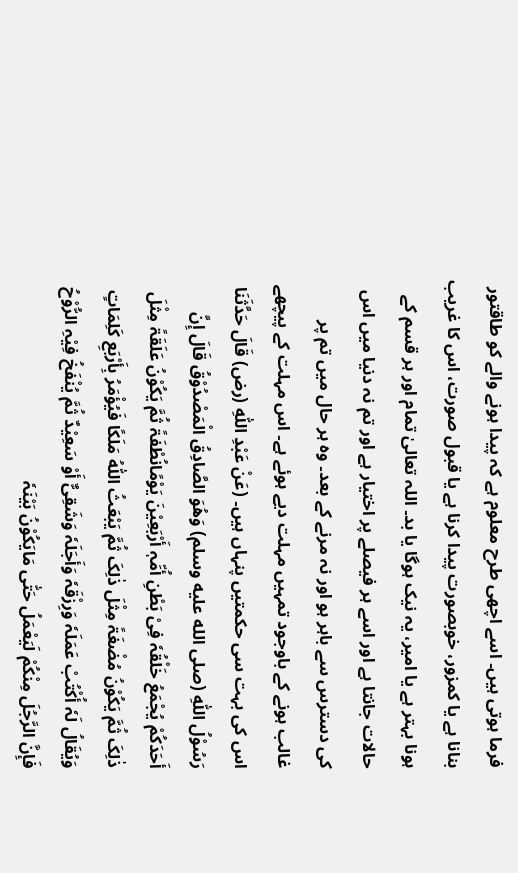فرما ہوتی ہیں۔ اسے اچھی طرح معلوم ہے کہ پیدا ہونے والے کو طاقتور بنانا ہے یا کمزور، خوبصورت پیدا کرنا ہے یا قبول صورت، اس کا غریب ہونا بہتر ہے یا امیر، یہ نیک ہوگا یا بد۔ اللہ تعالیٰ تمام اور ہر قسم کے حالات جانتا ہے اور اسے ہر فیصلے پر اختیار ہے اور تم نہ دنیا میں اس کی دسترس سے باہر ہو اور نہ مرنے کے بعد۔ وہ ہر حال میں تم پر غالب ہونے کے باوجود تمہیں مہلت دیے ہوئے ہے۔ اس مہلت کے پیچھے اس کی بہت سی حکمتیں پنہاں ہیں۔ (عَنْ عَبْدِ اللّٰہِ (رض) قَالَ حَدَّثَنَا رَسُوْلُ اللّٰہِ (صلى الله عليه وسلم) وَھُوَ الصَّادِقُ الْمَصْدُوْقُ قَالَ إِنَّ أَحَدَکُمْ یُجْمَعُ خَلْقُہٗ فِیْ بَطْنِ أُمِّہٖ أَرْبَعِیْنَ یَوْمًانُطْفَۃً ثُمَّ یَکُوْنُ عَلَقَۃً مِثْلَ ذٰلِکَ ثُمَّ یَکُوْنُ مُضْغَۃً مِثْلَ ذٰلِکَ ثُمَّ یَبْعَثُ اللّٰہُ مَلَکًا فَیُؤْمَرُ بِأَرْبَعِ کَلِمَاتٍ وَیُقَالُ لَہٗ أُکْتُبْ عَمَلَہٗ وَرِزْقَہٗ وَأَجَلَہٗ وَشَقِیٌّ أَوْ سَعِیْدٌ ثُمَّ یُنْفَخُ فِیْہِ الرُّوْحُ فَإِنَّ الرَّجُلَ مِنْکُمْ لَیَعْمَلُ حَتّٰی مَایَکُوْنُ بَیْنَہٗ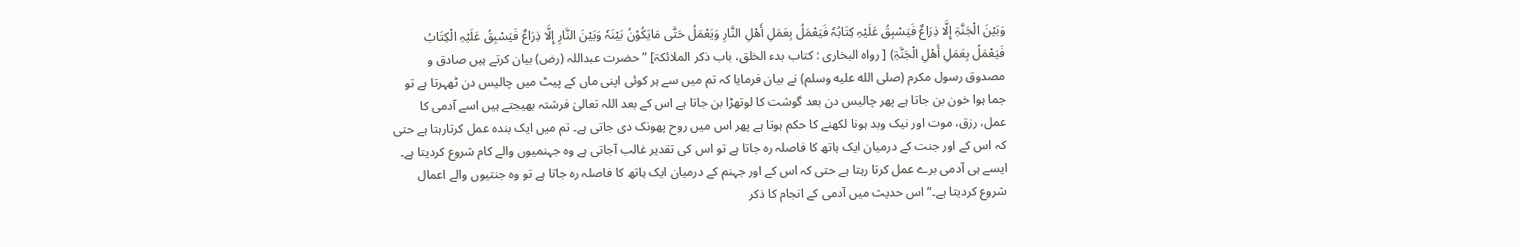وَبَیْنَ الْجَنَّۃِ إِلَّا ذِرَاعٌ فَیَسْبِقُ عَلَیْہِ کِتَابُہٗ فَیَعْمَلُ بِعَمَلِ أَھْلِ النَّارِ وَیَعْمَلُ حَتّٰی مَایَکُوْنُ بَیْنَہٗ وَبَیْنَ النَّارِ إِلَّا ذِرَاعٌ فَیَسْبِقُ عَلَیْہِ الْکِتَابُ فَیَعْمَلُ بِعَمَلِ أَھْلِ الْجَنَّۃِ) [ رواہ البخاری : کتاب بدء الخلق، باب ذکر الملائکۃ] ” حضرت عبداللہ (رض) بیان کرتے ہیں صادق و مصدوق رسول مکرم (صلى الله عليه وسلم) نے بیان فرمایا کہ تم میں سے ہر کوئی اپنی ماں کے پیٹ میں چالیس دن ٹھہرتا ہے تو جما ہوا خون بن جاتا ہے پھر چالیس دن بعد گوشت کا لوتھڑا بن جاتا ہے اس کے بعد اللہ تعالیٰ فرشتہ بھیجتے ہیں اسے آدمی کا عمل، رزق، موت اور نیک وبد ہونا لکھنے کا حکم ہوتا ہے پھر اس میں روح پھونک دی جاتی ہے۔ تم میں ایک بندہ عمل کرتارہتا ہے حتی کہ اس کے اور جنت کے درمیان ایک ہاتھ کا فاصلہ رہ جاتا ہے تو اس کی تقدیر غالب آجاتی ہے وہ جہنمیوں والے کام شروع کردیتا ہے۔ ایسے ہی آدمی برے عمل کرتا رہتا ہے حتی کہ اس کے اور جہنم کے درمیان ایک ہاتھ کا فاصلہ رہ جاتا ہے تو وہ جنتیوں والے اعمال شروع کردیتا ہے۔“ اس حدیث میں آدمی کے انجام کا ذکر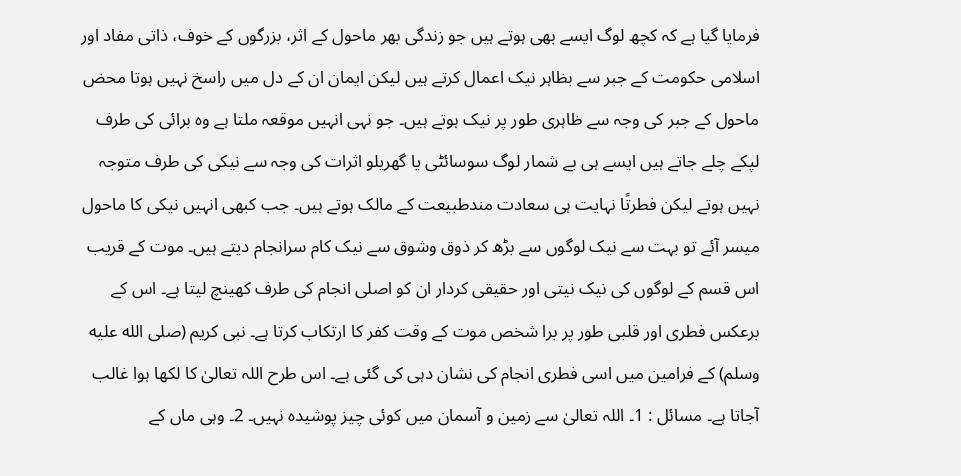فرمایا گیا ہے کہ کچھ لوگ ایسے بھی ہوتے ہیں جو زندگی بھر ماحول کے اثر، بزرگوں کے خوف، ذاتی مفاد اور اسلامی حکومت کے جبر سے بظاہر نیک اعمال کرتے ہیں لیکن ایمان ان کے دل میں راسخ نہیں ہوتا محض ماحول کے جبر کی وجہ سے ظاہری طور پر نیک ہوتے ہیں۔ جو نہی انہیں موقعہ ملتا ہے وہ برائی کی طرف لپکے چلے جاتے ہیں ایسے ہی بے شمار لوگ سوسائٹی یا گھریلو اثرات کی وجہ سے نیکی کی طرف متوجہ نہیں ہوتے لیکن فطرتًا نہایت ہی سعادت مندطبیعت کے مالک ہوتے ہیں۔ جب کبھی انہیں نیکی کا ماحول میسر آئے تو بہت سے نیک لوگوں سے بڑھ کر ذوق وشوق سے نیک کام سرانجام دیتے ہیں۔ موت کے قریب اس قسم کے لوگوں کی نیک نیتی اور حقیقی کردار ان کو اصلی انجام کی طرف کھینچ لیتا ہے۔ اس کے برعکس فطری اور قلبی طور پر برا شخص موت کے وقت کفر کا ارتکاب کرتا ہے۔ نبی کریم (صلى الله عليه وسلم) کے فرامین میں اسی فطری انجام کی نشان دہی کی گئی ہے۔ اس طرح اللہ تعالیٰ کا لکھا ہوا غالب آجاتا ہے۔ مسائل : 1۔ اللہ تعالیٰ سے زمین و آسمان میں کوئی چیز پوشیدہ نہیں۔ 2۔ وہی ماں کے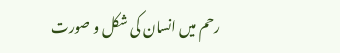رحم میں انسان کی شکل و صورت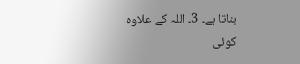بناتا ہے۔ 3۔ اللہ کے علاوہ کوئی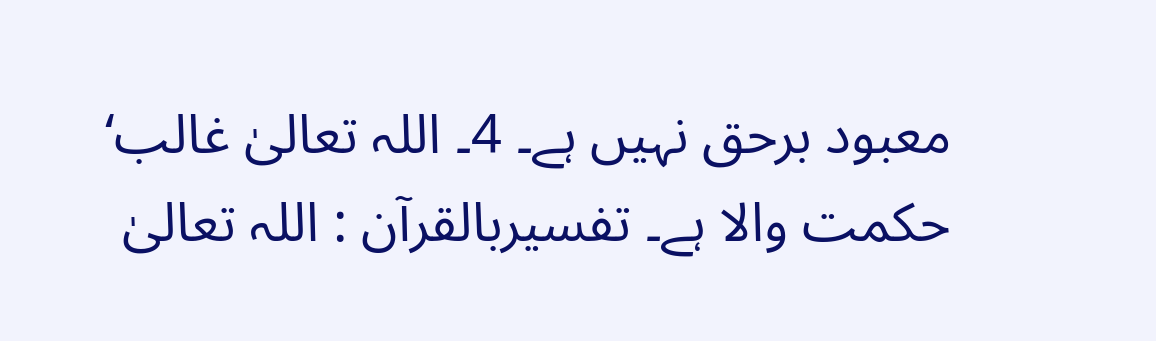معبود برحق نہیں ہے۔ 4۔ اللہ تعالیٰ غالب‘ حکمت والا ہے۔ تفسیربالقرآن : اللہ تعالیٰ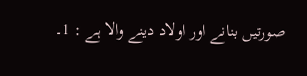صورتیں بنانے اور اولاد دینے والا ہے : 1۔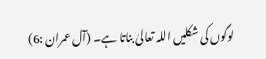لوگوں کی شکلیں اللہ تعالیٰ بناتا ہے۔ (آل عمران :6)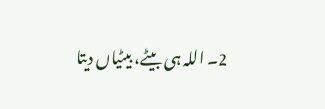2۔ اللہ ہی بیٹے، بیٹیاں دیتا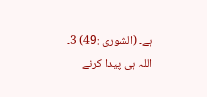ہے۔ (الشوری :49) 3۔ اللہ ہی پیدا کرنے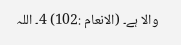والا ہے۔ (الانعام :102) 4۔ اللہ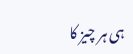ہی ہر چیز کا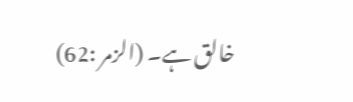خالق ہے۔ (الزمر :62)